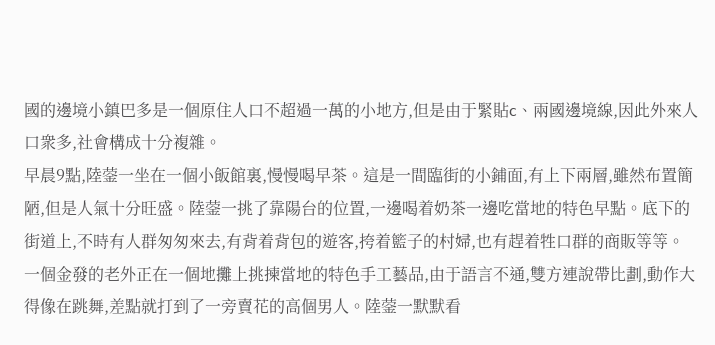國的邊境小鎮巴多是一個原住人口不超過一萬的小地方,但是由于緊貼c、兩國邊境線,因此外來人口衆多,社會構成十分複雜。
早晨9點,陸蓥一坐在一個小飯館裏,慢慢喝早茶。這是一間臨街的小鋪面,有上下兩層,雖然布置簡陋,但是人氣十分旺盛。陸蓥一挑了靠陽台的位置,一邊喝着奶茶一邊吃當地的特色早點。底下的街道上,不時有人群匆匆來去,有背着背包的遊客,挎着籃子的村婦,也有趕着牲口群的商販等等。
一個金發的老外正在一個地攤上挑揀當地的特色手工藝品,由于語言不通,雙方連說帶比劃,動作大得像在跳舞,差點就打到了一旁賣花的高個男人。陸蓥一默默看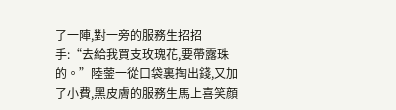了一陣,對一旁的服務生招招手:“去給我買支玫瑰花,要帶露珠的。”陸蓥一從口袋裏掏出錢,又加了小費,黑皮膚的服務生馬上喜笑顔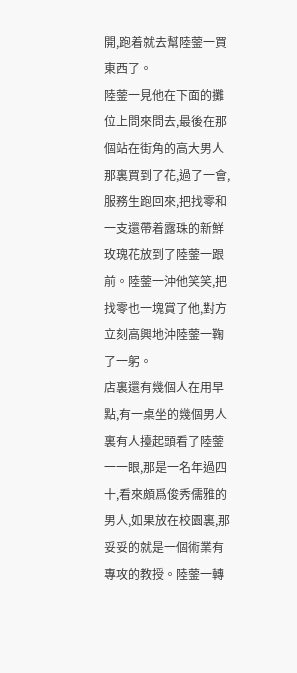開,跑着就去幫陸蓥一買東西了。
陸蓥一見他在下面的攤位上問來問去,最後在那個站在街角的高大男人那裏買到了花,過了一會,服務生跑回來,把找零和一支還帶着露珠的新鮮玫瑰花放到了陸蓥一跟前。陸蓥一沖他笑笑,把找零也一塊賞了他,對方立刻高興地沖陸蓥一鞠了一躬。
店裏還有幾個人在用早點,有一桌坐的幾個男人裏有人擡起頭看了陸蓥一一眼,那是一名年過四十,看來頗爲俊秀儒雅的男人,如果放在校園裏,那妥妥的就是一個術業有專攻的教授。陸蓥一轉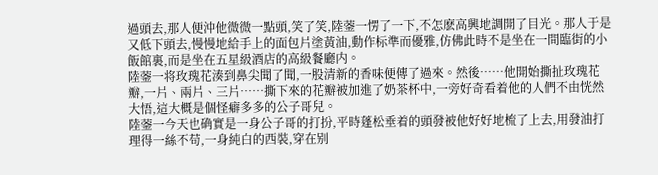過頭去,那人便沖他微微一點頭,笑了笑,陸蓥一愣了一下,不怎麽高興地調開了目光。那人于是又低下頭去,慢慢地給手上的面包片塗黃油,動作标準而優雅,仿佛此時不是坐在一間臨街的小飯館裏,而是坐在五星級酒店的高級餐廳内。
陸蓥一将玫瑰花湊到鼻尖聞了聞,一股清新的香味便傳了過來。然後……他開始撕扯玫瑰花瓣,一片、兩片、三片……撕下來的花瓣被加進了奶茶杯中,一旁好奇看着他的人們不由恍然大悟,這大概是個怪癖多多的公子哥兒。
陸蓥一今天也确實是一身公子哥的打扮,平時蓬松垂着的頭發被他好好地梳了上去,用發油打理得一絲不苟,一身純白的西裝,穿在别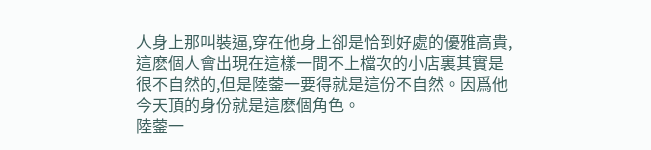人身上那叫裝逼,穿在他身上卻是恰到好處的優雅高貴,這麽個人會出現在這樣一間不上檔次的小店裏其實是很不自然的,但是陸蓥一要得就是這份不自然。因爲他今天頂的身份就是這麽個角色。
陸蓥一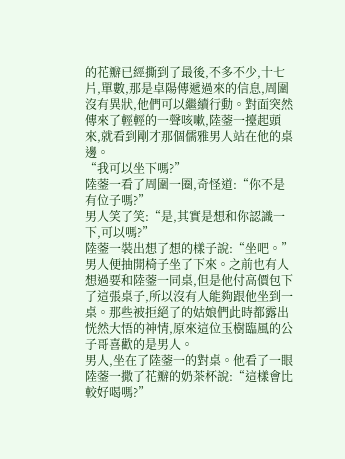的花瓣已經撕到了最後,不多不少,十七片,單數,那是卓陽傳遞過來的信息,周圍沒有異狀,他們可以繼續行動。對面突然傳來了輕輕的一聲咳嗽,陸蓥一擡起頭來,就看到剛才那個儒雅男人站在他的桌邊。
“我可以坐下嗎?”
陸蓥一看了周圍一圈,奇怪道:“你不是有位子嗎?”
男人笑了笑:“是,其實是想和你認識一下,可以嗎?”
陸蓥一裝出想了想的樣子說:“坐吧。”
男人便抽開椅子坐了下來。之前也有人想過要和陸蓥一同桌,但是他付高價包下了這張桌子,所以沒有人能夠跟他坐到一桌。那些被拒絕了的姑娘們此時都露出恍然大悟的神情,原來這位玉樹臨風的公子哥喜歡的是男人。
男人,坐在了陸蓥一的對桌。他看了一眼陸蓥一撒了花瓣的奶茶杯說:“這樣會比較好喝嗎?”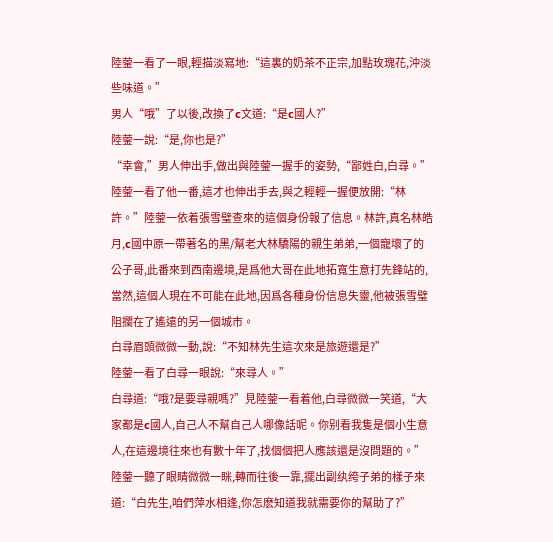陸蓥一看了一眼,輕描淡寫地:“這裏的奶茶不正宗,加點玫瑰花,沖淡些味道。”
男人“哦”了以後,改換了c文道:“是c國人?”
陸蓥一說:“是,你也是?”
“幸會,”男人伸出手,做出與陸蓥一握手的姿勢,“鄙姓白,白尋。”
陸蓥一看了他一番,這才也伸出手去,與之輕輕一握便放開:“林許。”陸蓥一依着張雪璧查來的這個身份報了信息。林許,真名林皓月,c國中原一帶著名的黑/幫老大林驕陽的親生弟弟,一個寵壞了的公子哥,此番來到西南邊境,是爲他大哥在此地拓寬生意打先鋒站的,當然,這個人現在不可能在此地,因爲各種身份信息失靈,他被張雪璧阻攔在了遙遠的另一個城市。
白尋眉頭微微一動,說:“不知林先生這次來是旅遊還是?”
陸蓥一看了白尋一眼說:“來尋人。”
白尋道:“哦?是要尋親嗎?”見陸蓥一看着他,白尋微微一笑道,“大家都是c國人,自己人不幫自己人哪像話呢。你别看我隻是個小生意人,在這邊境往來也有數十年了,找個個把人應該還是沒問題的。”
陸蓥一聽了眼睛微微一眯,轉而往後一靠,擺出副纨绔子弟的樣子來道:“白先生,咱們萍水相逢,你怎麽知道我就需要你的幫助了?”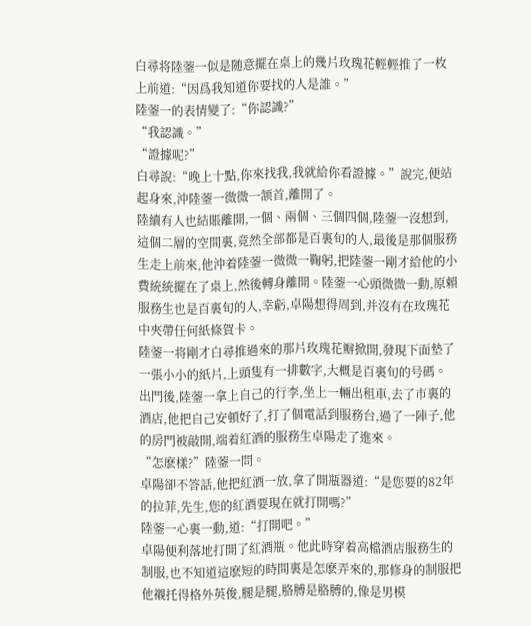白尋将陸蓥一似是随意擺在桌上的幾片玫瑰花輕輕推了一枚上前道:“因爲我知道你要找的人是誰。”
陸蓥一的表情變了:“你認識?”
“我認識。”
“證據呢?”
白尋說:“晚上十點,你來找我,我就給你看證據。”說完,便站起身來,沖陸蓥一微微一颔首,離開了。
陸續有人也結賬離開,一個、兩個、三個四個,陸蓥一沒想到,這個二層的空間裏,竟然全部都是百裏旬的人,最後是那個服務生走上前來,他沖着陸蓥一微微一鞠躬,把陸蓥一剛才給他的小費統統擺在了桌上,然後轉身離開。陸蓥一心頭微微一動,原賴服務生也是百裏旬的人,幸虧,卓陽想得周到,并沒有在玫瑰花中夾帶任何紙條賀卡。
陸蓥一将剛才白尋推過來的那片玫瑰花瓣掀開,發現下面墊了一張小小的紙片,上頭隻有一排數字,大概是百裏旬的号碼。
出門後,陸蓥一拿上自己的行李,坐上一輛出租車,去了市裏的酒店,他把自己安頓好了,打了個電話到服務台,過了一陣子,他的房門被敲開,端着紅酒的服務生卓陽走了進來。
“怎麽樣?”陸蓥一問。
卓陽卻不答話,他把紅酒一放,拿了開瓶器道:“是您要的82年的拉菲,先生,您的紅酒要現在就打開嗎?”
陸蓥一心裏一動,道:“打開吧。”
卓陽便利落地打開了紅酒瓶。他此時穿着高檔酒店服務生的制服,也不知道這麽短的時間裏是怎麽弄來的,那修身的制服把他襯托得格外英俊,腿是腿,胳膊是胳膊的,像是男模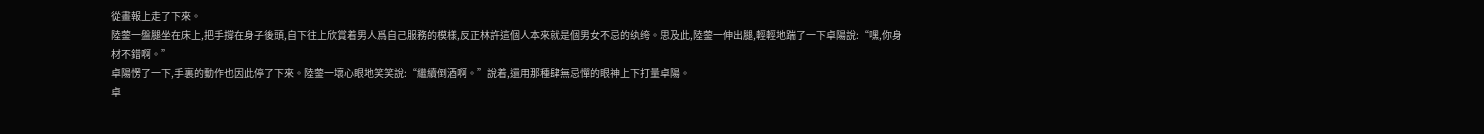從畫報上走了下來。
陸蓥一盤腿坐在床上,把手撐在身子後頭,自下往上欣賞着男人爲自己服務的模樣,反正林許這個人本來就是個男女不忌的纨绔。思及此,陸蓥一伸出腿,輕輕地踹了一下卓陽說:“嘿,你身材不錯啊。”
卓陽愣了一下,手裏的動作也因此停了下來。陸蓥一壞心眼地笑笑說:“繼續倒酒啊。”說着,還用那種肆無忌憚的眼神上下打量卓陽。
卓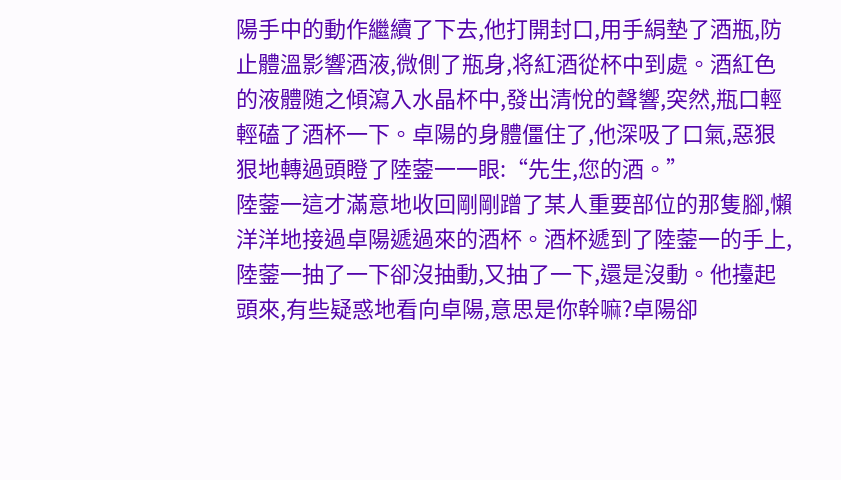陽手中的動作繼續了下去,他打開封口,用手絹墊了酒瓶,防止體溫影響酒液,微側了瓶身,将紅酒從杯中到處。酒紅色的液體随之傾瀉入水晶杯中,發出清悅的聲響,突然,瓶口輕輕磕了酒杯一下。卓陽的身體僵住了,他深吸了口氣,惡狠狠地轉過頭瞪了陸蓥一一眼:“先生,您的酒。”
陸蓥一這才滿意地收回剛剛蹭了某人重要部位的那隻腳,懶洋洋地接過卓陽遞過來的酒杯。酒杯遞到了陸蓥一的手上,陸蓥一抽了一下卻沒抽動,又抽了一下,還是沒動。他擡起頭來,有些疑惑地看向卓陽,意思是你幹嘛?卓陽卻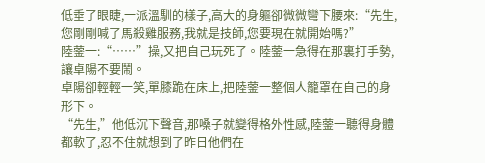低垂了眼睫,一派溫馴的樣子,高大的身軀卻微微彎下腰來:“先生,您剛剛喊了馬殺雞服務,我就是技師,您要現在就開始嗎?”
陸蓥一:“……”操,又把自己玩死了。陸蓥一急得在那裏打手勢,讓卓陽不要鬧。
卓陽卻輕輕一笑,單膝跪在床上,把陸蓥一整個人籠罩在自己的身形下。
“先生,”他低沉下聲音,那嗓子就變得格外性感,陸蓥一聽得身體都軟了,忍不住就想到了昨日他們在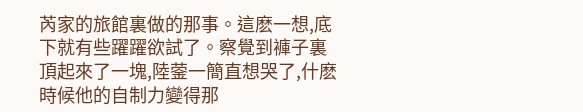芮家的旅館裏做的那事。這麽一想,底下就有些躍躍欲試了。察覺到褲子裏頂起來了一塊,陸蓥一簡直想哭了,什麽時候他的自制力變得那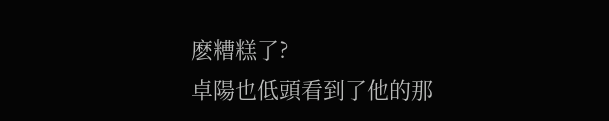麽糟糕了?
卓陽也低頭看到了他的那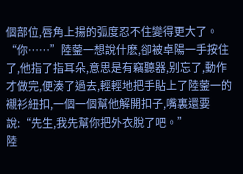個部位,唇角上揚的弧度忍不住變得更大了。
“你……”陸蓥一想說什麽,卻被卓陽一手按住了,他指了指耳朵,意思是有竊聽器,别忘了,動作才做完,便湊了過去,輕輕地把手貼上了陸蓥一的襯衫紐扣,一個一個幫他解開扣子,嘴裏還要說:“先生,我先幫你把外衣脫了吧。”
陸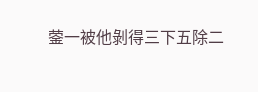蓥一被他剝得三下五除二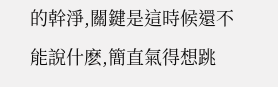的幹淨,關鍵是這時候還不能說什麽,簡直氣得想跳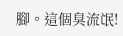腳。這個臭流氓!